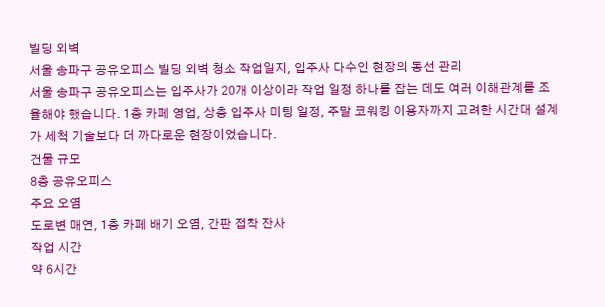빌딩 외벽
서울 송파구 공유오피스 빌딩 외벽 청소 작업일지, 입주사 다수인 현장의 동선 관리
서울 송파구 공유오피스는 입주사가 20개 이상이라 작업 일정 하나를 잡는 데도 여러 이해관계를 조율해야 했습니다. 1층 카페 영업, 상층 입주사 미팅 일정, 주말 코워킹 이용자까지 고려한 시간대 설계가 세척 기술보다 더 까다로운 현장이었습니다.
건물 규모
8층 공유오피스
주요 오염
도로변 매연, 1층 카페 배기 오염, 간판 접착 잔사
작업 시간
약 6시간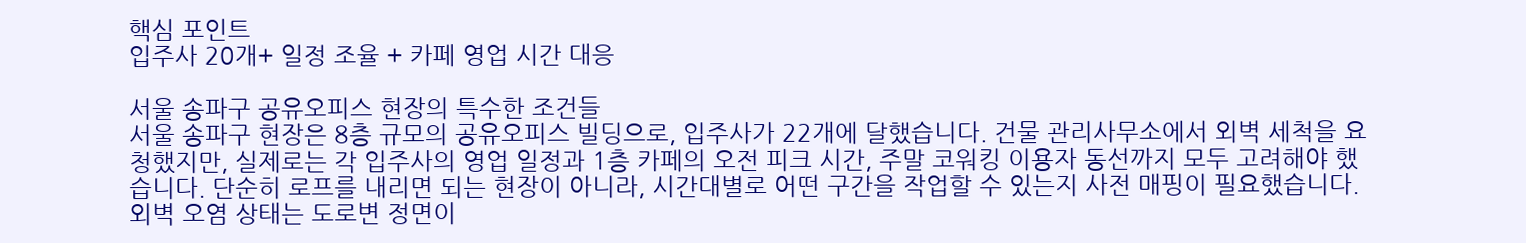핵심 포인트
입주사 20개+ 일정 조율 + 카페 영업 시간 대응

서울 송파구 공유오피스 현장의 특수한 조건들
서울 송파구 현장은 8층 규모의 공유오피스 빌딩으로, 입주사가 22개에 달했습니다. 건물 관리사무소에서 외벽 세척을 요청했지만, 실제로는 각 입주사의 영업 일정과 1층 카페의 오전 피크 시간, 주말 코워킹 이용자 동선까지 모두 고려해야 했습니다. 단순히 로프를 내리면 되는 현장이 아니라, 시간대별로 어떤 구간을 작업할 수 있는지 사전 매핑이 필요했습니다.
외벽 오염 상태는 도로변 정면이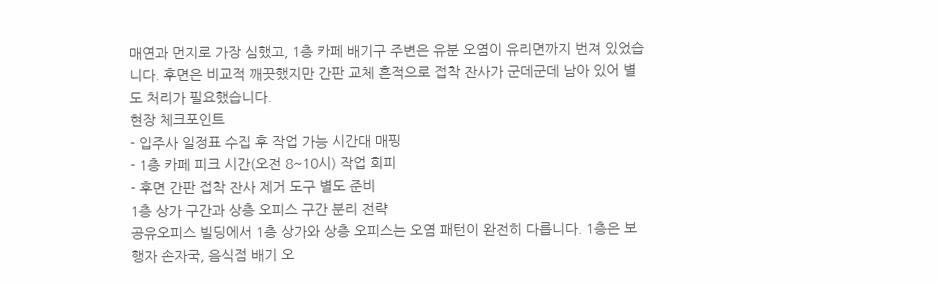매연과 먼지로 가장 심했고, 1층 카페 배기구 주변은 유분 오염이 유리면까지 번져 있었습니다. 후면은 비교적 깨끗했지만 간판 교체 흔적으로 접착 잔사가 군데군데 남아 있어 별도 처리가 필요했습니다.
현장 체크포인트
- 입주사 일정표 수집 후 작업 가능 시간대 매핑
- 1층 카페 피크 시간(오전 8~10시) 작업 회피
- 후면 간판 접착 잔사 제거 도구 별도 준비
1층 상가 구간과 상층 오피스 구간 분리 전략
공유오피스 빌딩에서 1층 상가와 상층 오피스는 오염 패턴이 완전히 다릅니다. 1층은 보행자 손자국, 음식점 배기 오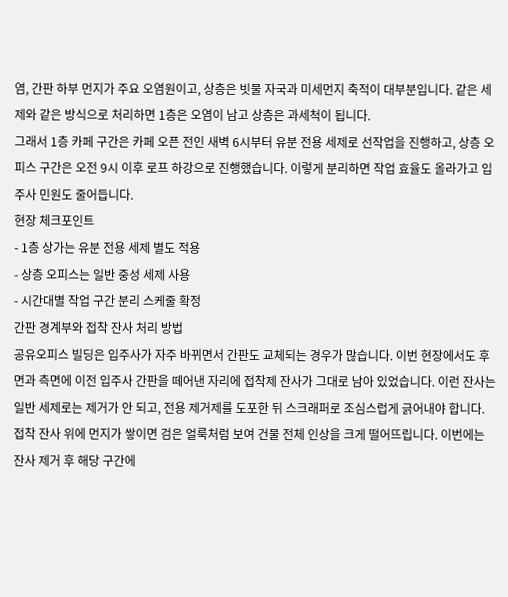염, 간판 하부 먼지가 주요 오염원이고, 상층은 빗물 자국과 미세먼지 축적이 대부분입니다. 같은 세제와 같은 방식으로 처리하면 1층은 오염이 남고 상층은 과세척이 됩니다.
그래서 1층 카페 구간은 카페 오픈 전인 새벽 6시부터 유분 전용 세제로 선작업을 진행하고, 상층 오피스 구간은 오전 9시 이후 로프 하강으로 진행했습니다. 이렇게 분리하면 작업 효율도 올라가고 입주사 민원도 줄어듭니다.
현장 체크포인트
- 1층 상가는 유분 전용 세제 별도 적용
- 상층 오피스는 일반 중성 세제 사용
- 시간대별 작업 구간 분리 스케줄 확정
간판 경계부와 접착 잔사 처리 방법
공유오피스 빌딩은 입주사가 자주 바뀌면서 간판도 교체되는 경우가 많습니다. 이번 현장에서도 후면과 측면에 이전 입주사 간판을 떼어낸 자리에 접착제 잔사가 그대로 남아 있었습니다. 이런 잔사는 일반 세제로는 제거가 안 되고, 전용 제거제를 도포한 뒤 스크래퍼로 조심스럽게 긁어내야 합니다.
접착 잔사 위에 먼지가 쌓이면 검은 얼룩처럼 보여 건물 전체 인상을 크게 떨어뜨립니다. 이번에는 잔사 제거 후 해당 구간에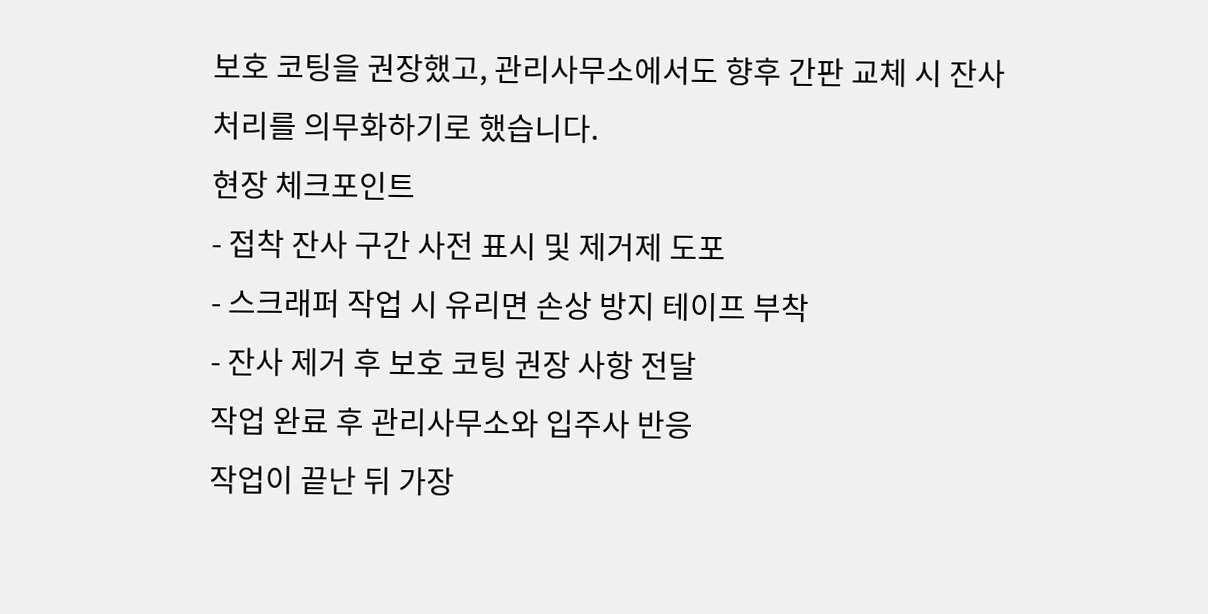보호 코팅을 권장했고, 관리사무소에서도 향후 간판 교체 시 잔사 처리를 의무화하기로 했습니다.
현장 체크포인트
- 접착 잔사 구간 사전 표시 및 제거제 도포
- 스크래퍼 작업 시 유리면 손상 방지 테이프 부착
- 잔사 제거 후 보호 코팅 권장 사항 전달
작업 완료 후 관리사무소와 입주사 반응
작업이 끝난 뒤 가장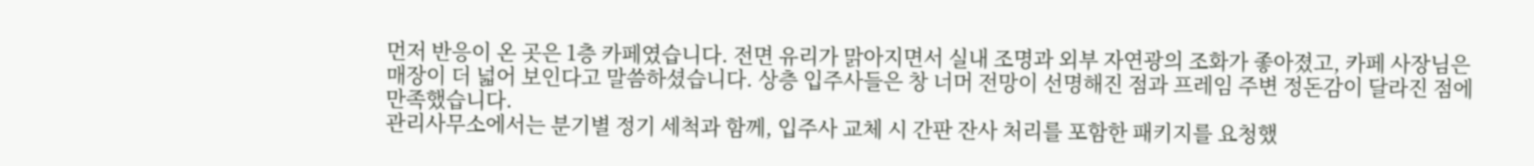먼저 반응이 온 곳은 1층 카페였습니다. 전면 유리가 맑아지면서 실내 조명과 외부 자연광의 조화가 좋아졌고, 카페 사장님은 매장이 더 넓어 보인다고 말씀하셨습니다. 상층 입주사들은 창 너머 전망이 선명해진 점과 프레임 주변 정돈감이 달라진 점에 만족했습니다.
관리사무소에서는 분기별 정기 세척과 함께, 입주사 교체 시 간판 잔사 처리를 포함한 패키지를 요청했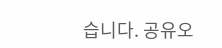습니다. 공유오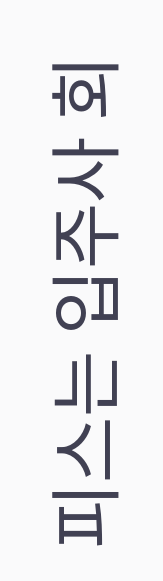피스는 입주사 회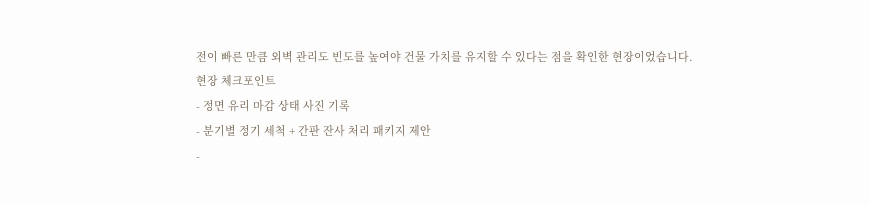전이 빠른 만큼 외벽 관리도 빈도를 높여야 건물 가치를 유지할 수 있다는 점을 확인한 현장이었습니다.
현장 체크포인트
- 정면 유리 마감 상태 사진 기록
- 분기별 정기 세척 + 간판 잔사 처리 패키지 제안
-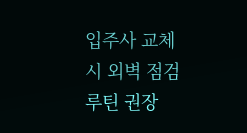입주사 교체 시 외벽 점검 루틴 권장